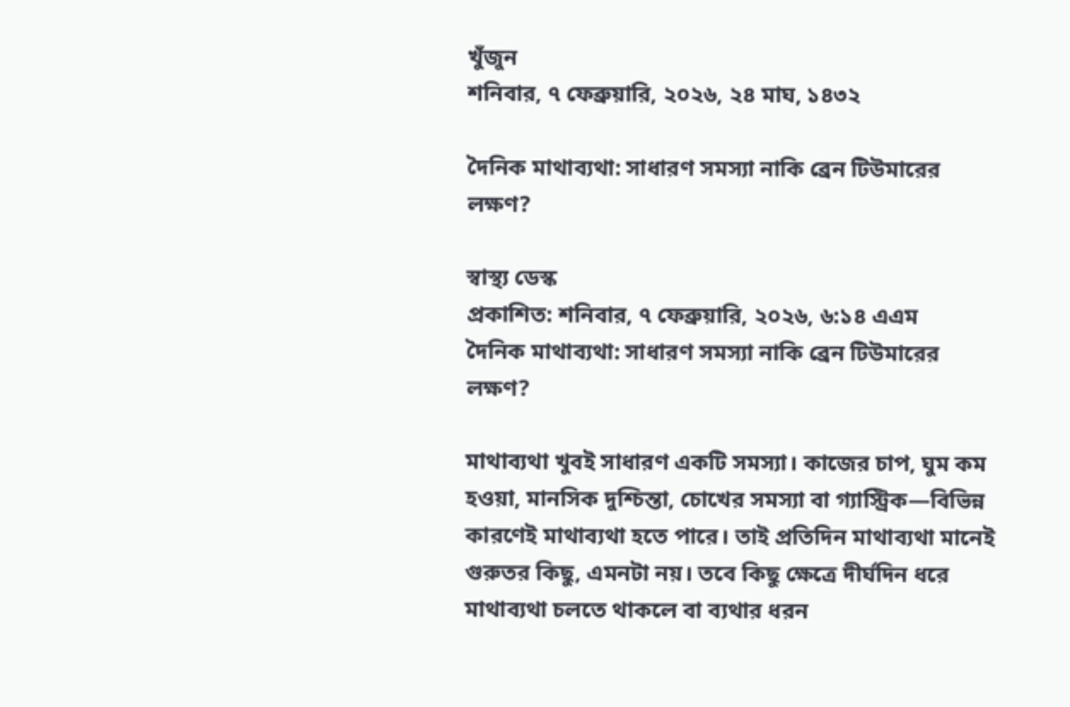খুঁজুন
শনিবার, ৭ ফেব্রুয়ারি, ২০২৬, ২৪ মাঘ, ১৪৩২

দৈনিক মাথাব্যথা: সাধারণ সমস্যা নাকি ব্রেন টিউমারের লক্ষণ?

স্বাস্থ্য ডেস্ক
প্রকাশিত: শনিবার, ৭ ফেব্রুয়ারি, ২০২৬, ৬:১৪ এএম
দৈনিক মাথাব্যথা: সাধারণ সমস্যা নাকি ব্রেন টিউমারের লক্ষণ?

মাথাব্যথা খুবই সাধারণ একটি সমস্যা। কাজের চাপ, ঘুম কম হওয়া, মানসিক দুশ্চিন্তা, চোখের সমস্যা বা গ্যাস্ট্রিক—বিভিন্ন কারণেই মাথাব্যথা হতে পারে। তাই প্রতিদিন মাথাব্যথা মানেই গুরুতর কিছু, এমনটা নয়। তবে কিছু ক্ষেত্রে দীর্ঘদিন ধরে মাথাব্যথা চলতে থাকলে বা ব্যথার ধরন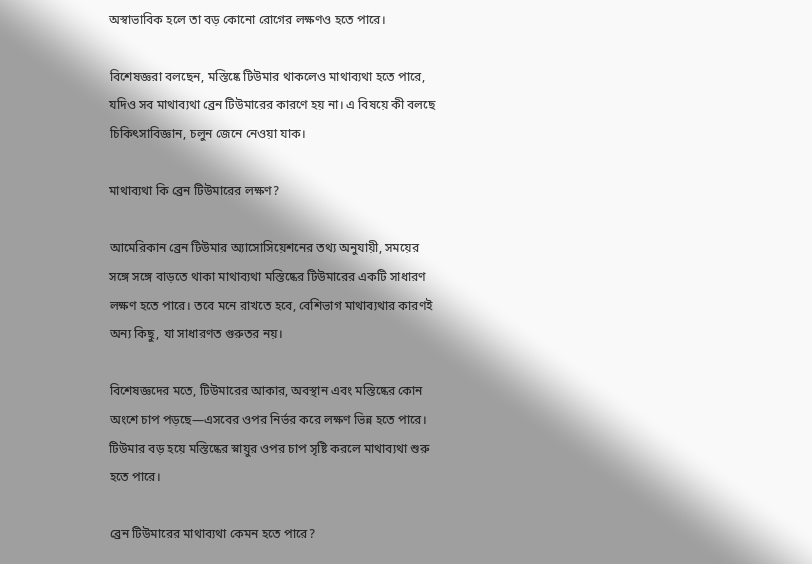অস্বাভাবিক হলে তা বড় কোনো রোগের লক্ষণও হতে পারে।

বিশেষজ্ঞরা বলছেন, মস্তিষ্কে টিউমার থাকলেও মাথাব্যথা হতে পারে, যদিও সব মাথাব্যথা ব্রেন টিউমারের কারণে হয় না। এ বিষয়ে কী বলছে চিকিৎসাবিজ্ঞান, চলুন জেনে নেওয়া যাক।

মাথাব্যথা কি ব্রেন টিউমারের লক্ষণ?

আমেরিকান ব্রেন টিউমার অ্যাসোসিয়েশনের তথ্য অনুযায়ী, সময়ের সঙ্গে সঙ্গে বাড়তে থাকা মাথাব্যথা মস্তিষ্কের টিউমারের একটি সাধারণ লক্ষণ হতে পারে। তবে মনে রাখতে হবে, বেশিভাগ মাথাব্যথার কারণই অন্য কিছু, যা সাধারণত গুরুতর নয়।

বিশেষজ্ঞদের মতে, টিউমারের আকার, অবস্থান এবং মস্তিষ্কের কোন অংশে চাপ পড়ছে—এসবের ওপর নির্ভর করে লক্ষণ ভিন্ন হতে পারে। টিউমার বড় হয়ে মস্তিষ্কের স্নায়ুর ওপর চাপ সৃষ্টি করলে মাথাব্যথা শুরু হতে পারে।

ব্রেন টিউমারের মাথাব্যথা কেমন হতে পারে?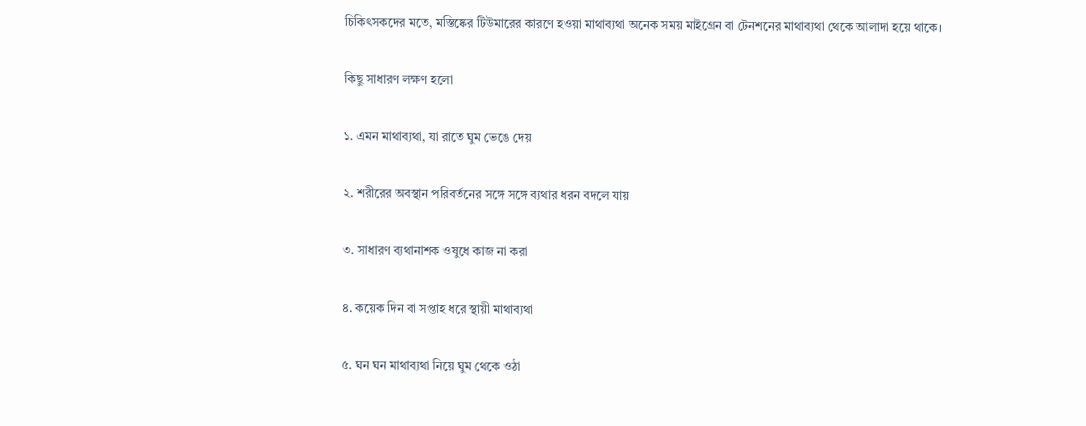চিকিৎসকদের মতে, মস্তিষ্কের টিউমারের কারণে হওয়া মাথাব্যথা অনেক সময় মাইগ্রেন বা টেনশনের মাথাব্যথা থেকে আলাদা হয়ে থাকে।

কিছু সাধারণ লক্ষণ হলো

১. এমন মাথাব্যথা, যা রাতে ঘুম ভেঙে দেয়

২. শরীরের অবস্থান পরিবর্তনের সঙ্গে সঙ্গে ব্যথার ধরন বদলে যায়

৩. সাধারণ ব্যথানাশক ওষুধে কাজ না করা

৪. কয়েক দিন বা সপ্তাহ ধরে স্থায়ী মাথাব্যথা

৫. ঘন ঘন মাথাব্যথা নিয়ে ঘুম থেকে ওঠা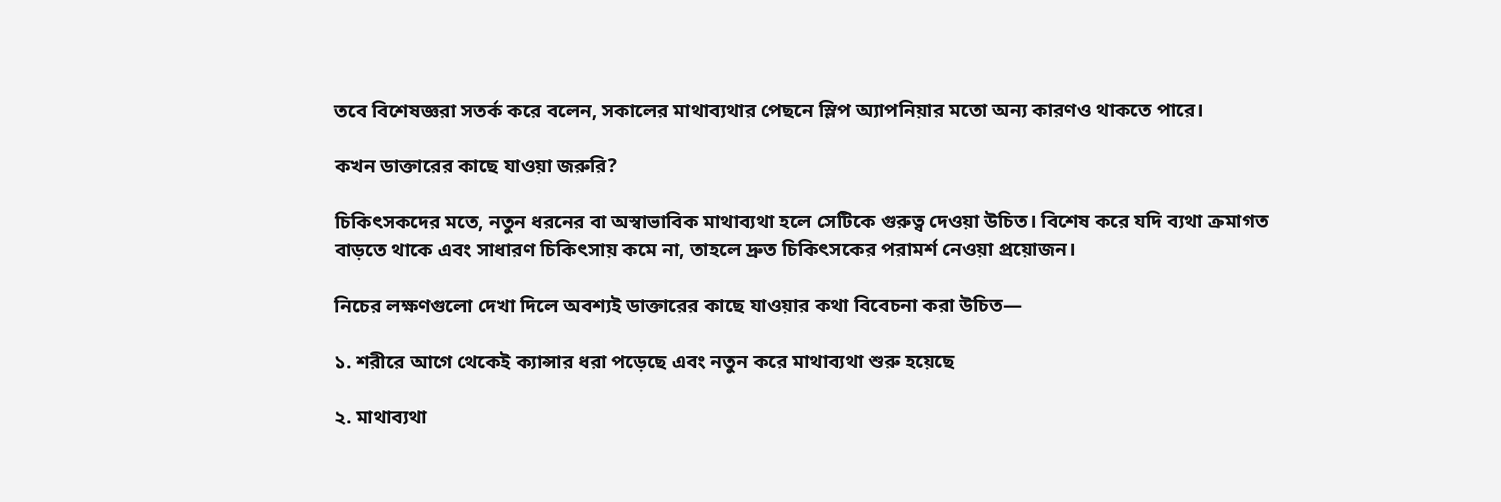তবে বিশেষজ্ঞরা সতর্ক করে বলেন, সকালের মাথাব্যথার পেছনে স্লিপ অ্যাপনিয়ার মতো অন্য কারণও থাকতে পারে।

কখন ডাক্তারের কাছে যাওয়া জরুরি?

চিকিৎসকদের মতে, নতুন ধরনের বা অস্বাভাবিক মাথাব্যথা হলে সেটিকে গুরুত্ব দেওয়া উচিত। বিশেষ করে যদি ব্যথা ক্রমাগত বাড়তে থাকে এবং সাধারণ চিকিৎসায় কমে না, তাহলে দ্রুত চিকিৎসকের পরামর্শ নেওয়া প্রয়োজন।

নিচের লক্ষণগুলো দেখা দিলে অবশ্যই ডাক্তারের কাছে যাওয়ার কথা বিবেচনা করা উচিত—

১. শরীরে আগে থেকেই ক্যান্সার ধরা পড়েছে এবং নতুন করে মাথাব্যথা শুরু হয়েছে

২. মাথাব্যথা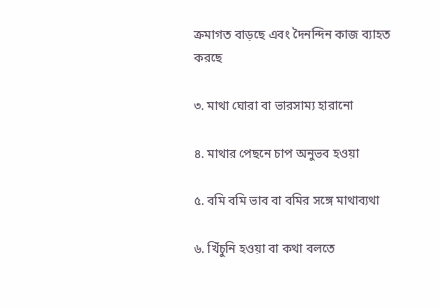ক্রমাগত বাড়ছে এবং দৈনন্দিন কাজ ব্যাহত করছে

৩. মাথা ঘোরা বা ভারসাম্য হারানো

৪. মাথার পেছনে চাপ অনুভব হওয়া

৫. বমি বমি ভাব বা বমির সঙ্গে মাথাব্যথা

৬. খিঁচুনি হওয়া বা কথা বলতে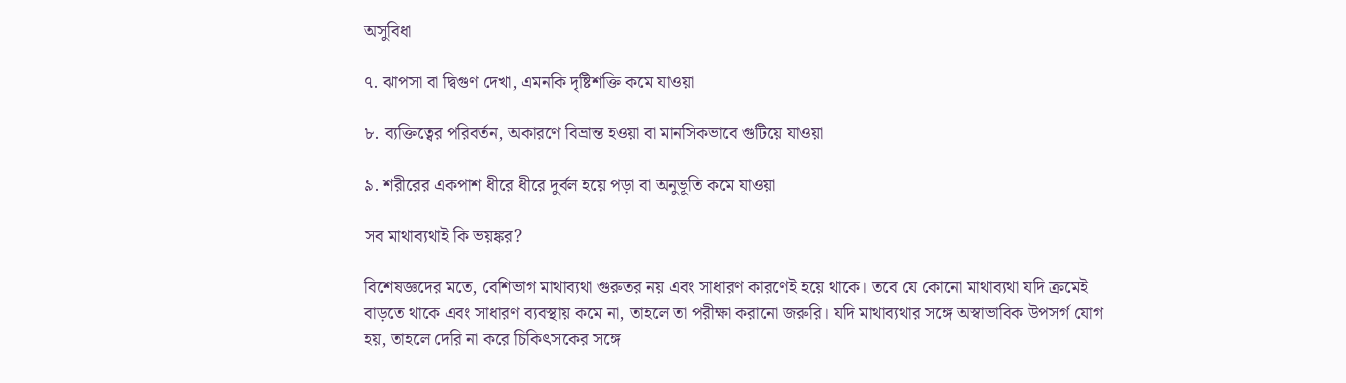অসুবিধা

৭. ঝাপসা বা দ্বিগুণ দেখা, এমনকি দৃষ্টিশক্তি কমে যাওয়া

৮. ব্যক্তিত্বের পরিবর্তন, অকারণে বিভ্রান্ত হওয়া বা মানসিকভাবে গুটিয়ে যাওয়া

৯. শরীরের একপাশ ধীরে ধীরে দুর্বল হয়ে পড়া বা অনুভূতি কমে যাওয়া

সব মাথাব্যথাই কি ভয়ঙ্কর?

বিশেষজ্ঞদের মতে, বেশিভাগ মাথাব্যথা গুরুতর নয় এবং সাধারণ কারণেই হয়ে থাকে। তবে যে কোনো মাথাব্যথা যদি ক্রমেই বাড়তে থাকে এবং সাধারণ ব্যবস্থায় কমে না, তাহলে তা পরীক্ষা করানো জরুরি। যদি মাথাব্যথার সঙ্গে অস্বাভাবিক উপসর্গ যোগ হয়, তাহলে দেরি না করে চিকিৎসকের সঙ্গে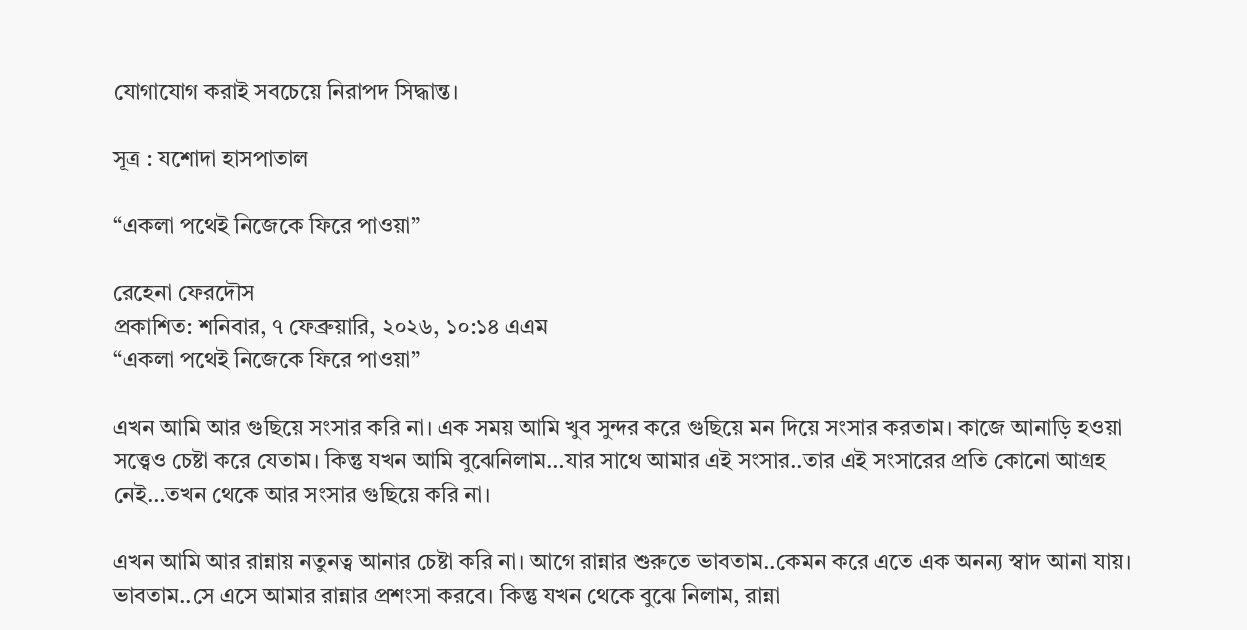যোগাযোগ করাই সবচেয়ে নিরাপদ সিদ্ধান্ত।

সূত্র : যশোদা হাসপাতাল

“একলা পথেই নিজেকে ফিরে পাওয়া”

রেহেনা ফেরদৌস
প্রকাশিত: শনিবার, ৭ ফেব্রুয়ারি, ২০২৬, ১০:১৪ এএম
“একলা পথেই নিজেকে ফিরে পাওয়া”

এখন আমি আর গুছিয়ে সংসার করি না। এক সময় আমি খুব সুন্দর করে গুছিয়ে মন দিয়ে সংসার করতাম। কাজে আনাড়ি হওয়া সত্ত্বেও চেষ্টা করে যেতাম। কিন্তু যখন আমি বুঝেনিলাম…যার সাথে আমার এই সংসার..তার এই সংসারের প্রতি কোনো আগ্রহ নেই…তখন থেকে আর সংসার গুছিয়ে করি না।

এখন আমি আর রান্নায় নতুনত্ব আনার চেষ্টা করি না। আগে রান্নার শুরুতে ভাবতাম..কেমন করে এতে এক অনন্য স্বাদ আনা যায়। ভাবতাম..সে এসে আমার রান্নার প্রশংসা করবে। কিন্তু যখন থেকে বুঝে নিলাম, রান্না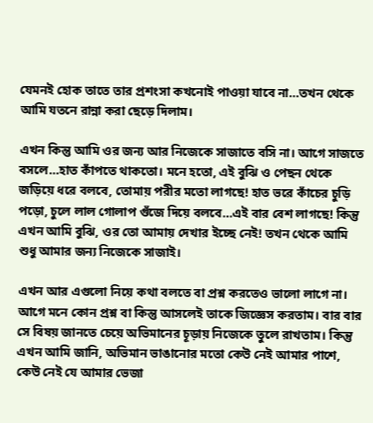যেমনই হোক তাতে তার প্রশংসা কখনোই পাওয়া যাবে না…তখন থেকে আমি যতনে রান্না করা ছেড়ে দিলাম।

এখন কিন্তু আমি ওর জন্য আর নিজেকে সাজাতে বসি না। আগে সাজতে বসলে…হাত কাঁপতে থাকতো। মনে হতো, এই বুঝি ও পেছন থেকে জড়িয়ে ধরে বলবে, তোমায় পরীর মতো লাগছে! হাত ভরে কাঁচের চুড়ি পড়ো, চুলে লাল গোলাপ গুঁজে দিয়ে বলবে…এই বার বেশ লাগছে! কিন্তু এখন আমি বুঝি, ওর তো আমায় দেখার ইচ্ছে নেই! তখন থেকে আমি শুধু আমার জন্য নিজেকে সাজাই।

এখন আর এগুলো নিয়ে কথা বলতে বা প্রশ্ন করতেও ভালো লাগে না। আগে মনে কোন প্রশ্ন বা কিন্তু আসলেই তাকে জিজ্ঞেস করতাম। বার বার সে বিষয় জানতে চেয়ে অভিমানের চূড়ায় নিজেকে তুলে রাখতাম। কিন্তু এখন আমি জানি, অভিমান ভাঙানোর মতো কেউ নেই আমার পাশে, কেউ নেই যে আমার ভেজা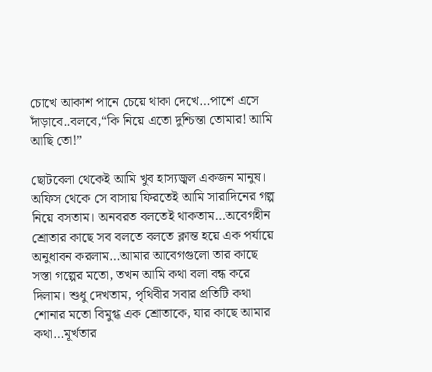চোখে আকাশ পানে চেয়ে থাকা দেখে…পাশে এসে দাঁড়াবে..বলবে,“কি নিয়ে এতো দুশ্চিন্তা তোমার! আমি আছি তো!”

ছোটবেলা থেকেই আমি খুব হাস‍্যজ্বল একজন মানুষ। অফিস থেকে সে বাসায় ফিরতেই আমি সারাদিনের গল্প নিয়ে বসতাম। অনবরত বলতেই থাকতাম…অবেগহীন শ্রোতার কাছে সব বলতে বলতে ক্লান্ত হয়ে এক পর্যায়ে অনুধাবন করলাম…আমার আবেগগুলো তার কাছে সস্তা গল্পের মতো, তখন আমি কথা বলা বন্ধ করে দিলাম। শুধু দেখতাম, পৃথিবীর সবার প্রতিটি কথা শোনার মতো বিমুগ্ধ এক শ্রোতাকে, যার কাছে আমার কথা…মূর্খতার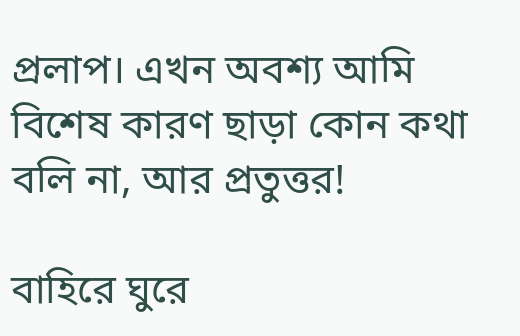প্রলাপ। এখন অবশ্য আমি বিশেষ কারণ ছাড়া কোন কথা বলি না, আর প্রতুত্তর!

বাহিরে ঘুরে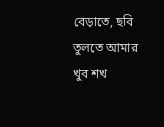বেড়াতে, ছবি তুলতে আমার খুব শখ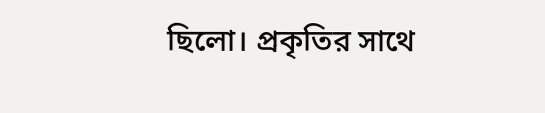ছিলো। প্রকৃতির সাথে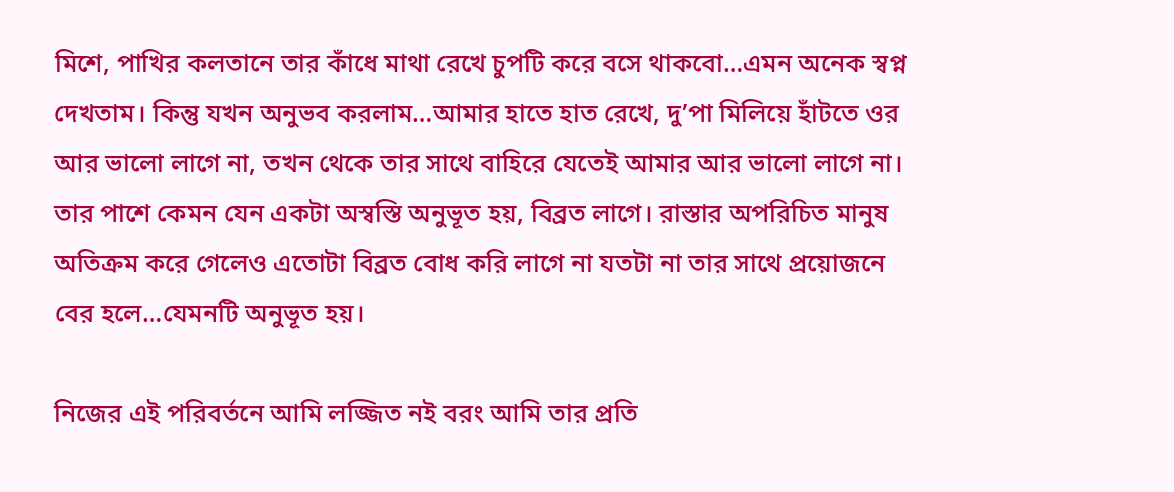মিশে, পাখির কলতানে তার কাঁধে মাথা রেখে চুপটি করে বসে থাকবো…এমন অনেক স্বপ্ন দেখতাম। কিন্তু যখন অনুভব করলাম…আমার হাতে হাত রেখে, দু’পা মিলিয়ে হাঁটতে ওর আর ভালো লাগে না, তখন থেকে তার সাথে বাহিরে যেতেই আমার আর ভালো লাগে না। তার পাশে কেমন যেন একটা অস্বস্তি অনুভূত হয়, বিব্রত লাগে। রাস্তার অপরিচিত মানুষ অতিক্রম করে গেলেও এতোটা বিব্রত বোধ করি লাগে না যতটা না তার সাথে প্রয়োজনে বের হলে…যেমনটি অনুভূত হয়।

নিজের এই পরিবর্তনে আমি লজ্জিত নই বরং আমি তার প্রতি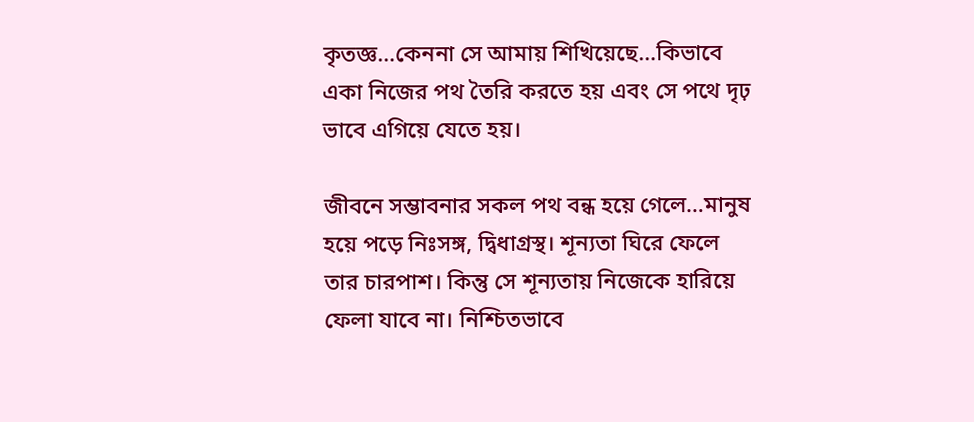কৃতজ্ঞ…কেননা সে আমায় শিখিয়েছে…কিভাবে একা নিজের পথ তৈরি করতে হয় এবং সে পথে দৃঢ় ভাবে এগিয়ে যেতে হয়।

জীবনে সম্ভাবনার সকল পথ বন্ধ হয়ে গেলে…মানুষ হয়ে পড়ে নিঃসঙ্গ, দ্বিধাগ্রস্থ। শূন্যতা ঘিরে ফেলে তার চারপাশ। কিন্তু সে শূন্যতায় নিজেকে হারিয়ে ফেলা যাবে না। নিশ্চিতভাবে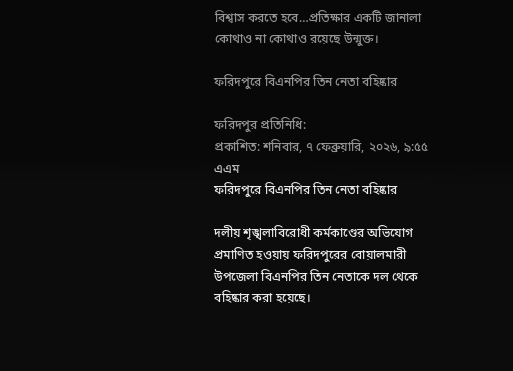বিশ্বাস করতে হবে…প্রতিক্ষার একটি জানালা কোথাও না কোথাও রয়েছে উন্মুক্ত।

ফরিদপুরে বিএনপির তিন নেতা বহিষ্কার

ফরিদপুর প্রতিনিধি:
প্রকাশিত: শনিবার, ৭ ফেব্রুয়ারি, ২০২৬, ৯:৫৫ এএম
ফরিদপুরে বিএনপির তিন নেতা বহিষ্কার

দলীয় শৃঙ্খলাবিরোধী কর্মকাণ্ডের অভিযোগ প্রমাণিত হওয়ায় ফরিদপুরের বোয়ালমারী উপজেলা বিএনপির তিন নেতাকে দল থেকে বহিষ্কার করা হয়েছে।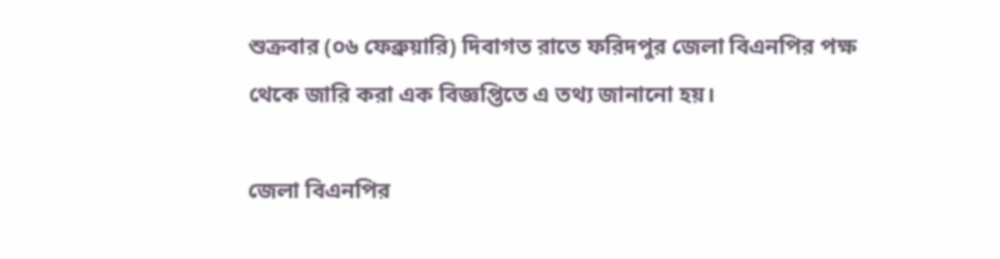শুক্রবার (০৬ ফেব্রুয়ারি) দিবাগত রাতে ফরিদপুর জেলা বিএনপির পক্ষ থেকে জারি করা এক বিজ্ঞপ্তিতে এ তথ্য জানানো হয়।

জেলা বিএনপির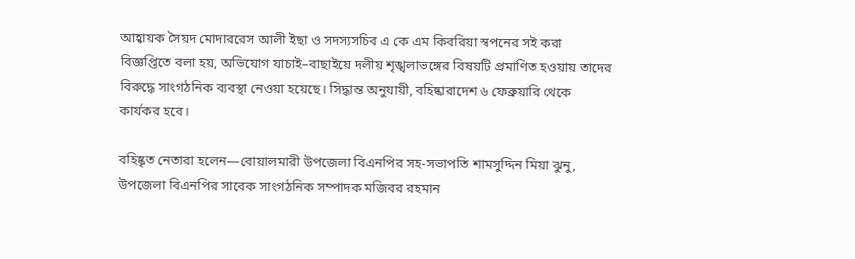আহ্বায়ক সৈয়দ মোদাররেস আলী ইছা ও সদস্যসচিব এ কে এম কিবরিয়া স্বপনের সই করা বিজ্ঞপ্তিতে বলা হয়, অভিযোগ যাচাই–বাছাইয়ে দলীয় শৃঙ্খলাভঙ্গের বিষয়টি প্রমাণিত হওয়ায় তাদের বিরুদ্ধে সাংগঠনিক ব্যবস্থা নেওয়া হয়েছে। সিদ্ধান্ত অনুযায়ী, বহিষ্কারাদেশ ৬ ফেব্রুয়ারি থেকে কার্যকর হবে।

বহিষ্কৃত নেতারা হলেন—বোয়ালমারী উপজেলা বিএনপির সহ-সভাপতি শামসুদ্দিন মিয়া ঝুনু, উপজেলা বিএনপির সাবেক সাংগঠনিক সম্পাদক মজিবর রহমান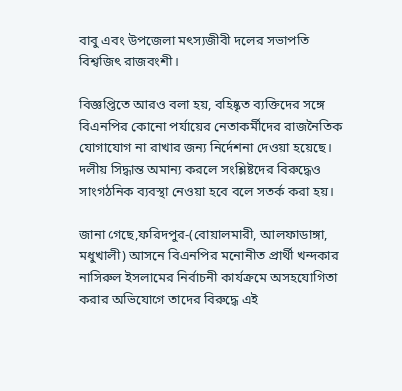বাবু এবং উপজেলা মৎস্যজীবী দলের সভাপতি বিশ্বজিৎ রাজবংশী।

বিজ্ঞপ্তিতে আরও বলা হয়, বহিষ্কৃত ব্যক্তিদের সঙ্গে বিএনপির কোনো পর্যায়ের নেতাকর্মীদের রাজনৈতিক যোগাযোগ না রাখার জন্য নির্দেশনা দেওয়া হয়েছে। দলীয় সিদ্ধান্ত অমান্য করলে সংশ্লিষ্টদের বিরুদ্ধেও সাংগঠনিক ব্যবস্থা নেওয়া হবে বলে সতর্ক করা হয়।

জানা গেছে,ফরিদপুর-(বোয়ালমারী, আলফাডাঙ্গা, মধুখালী) আসনে বিএনপির মনোনীত প্রার্থী খন্দকার নাসিরুল ইসলামের নির্বাচনী কার্যক্রমে অসহযোগিতা করার অভিযোগে তাদের বিরুদ্ধে এই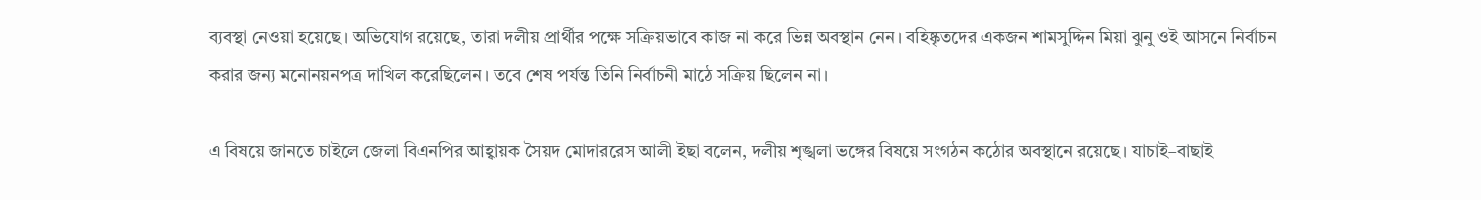ব্যবস্থা নেওয়া হয়েছে। অভিযোগ রয়েছে, তারা দলীয় প্রার্থীর পক্ষে সক্রিয়ভাবে কাজ না করে ভিন্ন অবস্থান নেন। বহিষ্কৃতদের একজন শামসুদ্দিন মিয়া ঝুনু ওই আসনে নির্বাচন করার জন্য মনোনয়নপত্র দাখিল করেছিলেন। তবে শেষ পর্যন্ত তিনি নির্বাচনী মাঠে সক্রিয় ছিলেন না।

এ বিষয়ে জানতে চাইলে জেলা বিএনপির আহ্বায়ক সৈয়দ মোদাররেস আলী ইছা বলেন, দলীয় শৃঙ্খলা ভঙ্গের বিষয়ে সংগঠন কঠোর অবস্থানে রয়েছে। যাচাই–বাছাই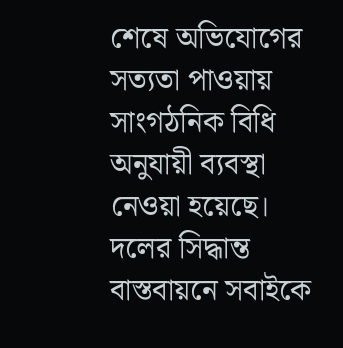শেষে অভিযোগের সত্যতা পাওয়ায় সাংগঠনিক বিধি অনুযায়ী ব্যবস্থা নেওয়া হয়েছে। দলের সিদ্ধান্ত বাস্তবায়নে সবাইকে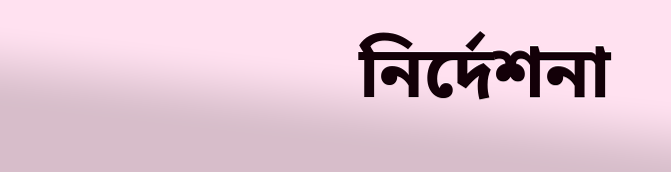নির্দেশনা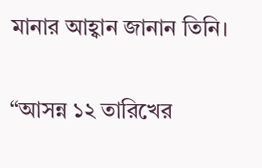মানার আহ্বান জানান তিনি।

“আসন্ন ১২ তারিখের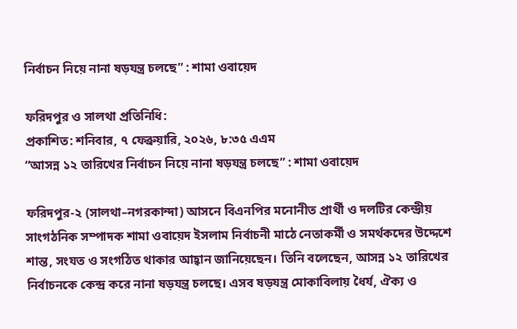নির্বাচন নিয়ে নানা ষড়যন্ত্র চলছে” : শামা ওবায়েদ

ফরিদপুর ও সালথা প্রতিনিধি:
প্রকাশিত: শনিবার, ৭ ফেব্রুয়ারি, ২০২৬, ৮:৩৫ এএম
“আসন্ন ১২ তারিখের নির্বাচন নিয়ে নানা ষড়যন্ত্র চলছে” : শামা ওবায়েদ

ফরিদপুর-২ (সালথা–নগরকান্দা) আসনে বিএনপির মনোনীত প্রার্থী ও দলটির কেন্দ্রীয় সাংগঠনিক সম্পাদক শামা ওবায়েদ ইসলাম নির্বাচনী মাঠে নেতাকর্মী ও সমর্থকদের উদ্দেশে শান্ত, সংযত ও সংগঠিত থাকার আহ্বান জানিয়েছেন। তিনি বলেছেন, আসন্ন ১২ তারিখের নির্বাচনকে কেন্দ্র করে নানা ষড়যন্ত্র চলছে। এসব ষড়যন্ত্র মোকাবিলায় ধৈর্য, ঐক্য ও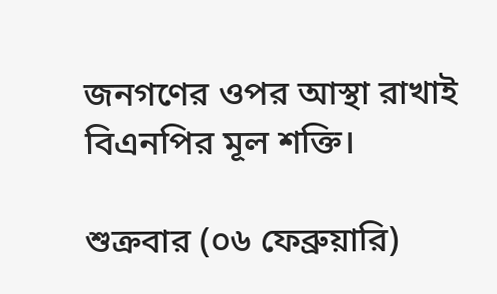জনগণের ওপর আস্থা রাখাই বিএনপির মূল শক্তি।

শুক্রবার (০৬ ফেব্রুয়ারি)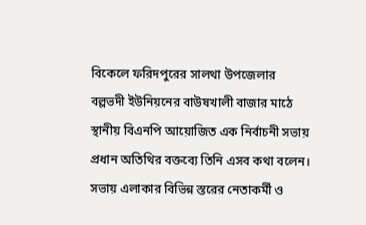বিকেলে ফরিদপুরের সালথা উপজেলার বল্লভদী ইউনিয়নের বাউষখালী বাজার মাঠে স্থানীয় বিএনপি আয়োজিত এক নির্বাচনী সভায় প্রধান অতিথির বক্তব্যে তিনি এসব কথা বলেন। সভায় এলাকার বিভিন্ন স্তরের নেতাকর্মী ও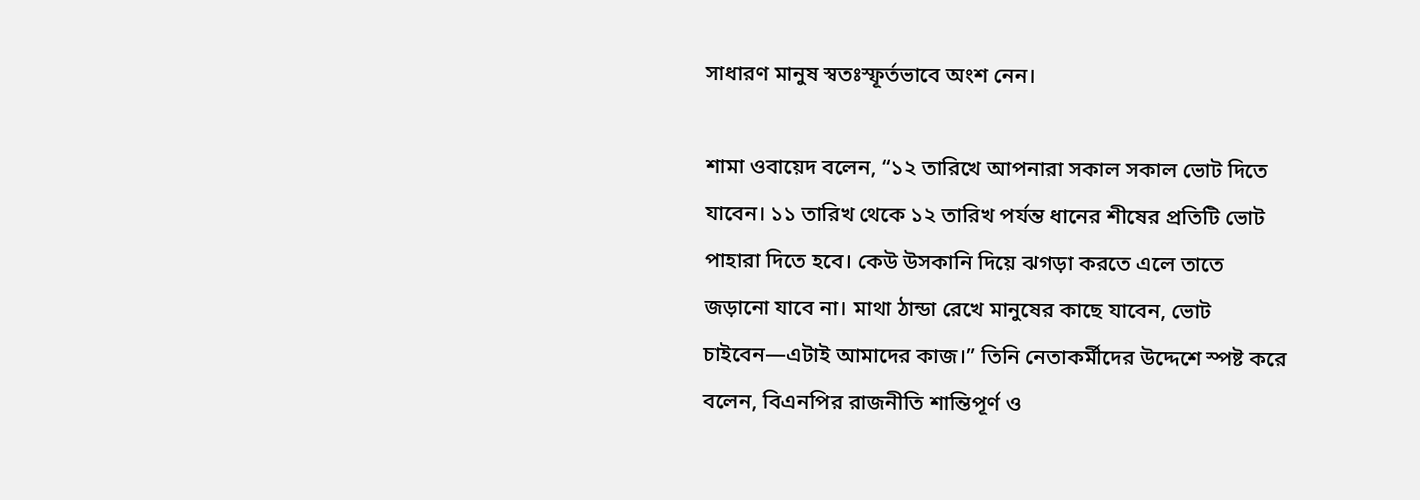সাধারণ মানুষ স্বতঃস্ফূর্তভাবে অংশ নেন।

শামা ওবায়েদ বলেন, “১২ তারিখে আপনারা সকাল সকাল ভোট দিতে যাবেন। ১১ তারিখ থেকে ১২ তারিখ পর্যন্ত ধানের শীষের প্রতিটি ভোট পাহারা দিতে হবে। কেউ উসকানি দিয়ে ঝগড়া করতে এলে তাতে জড়ানো যাবে না। মাথা ঠান্ডা রেখে মানুষের কাছে যাবেন, ভোট চাইবেন—এটাই আমাদের কাজ।” তিনি নেতাকর্মীদের উদ্দেশে স্পষ্ট করে বলেন, বিএনপির রাজনীতি শান্তিপূর্ণ ও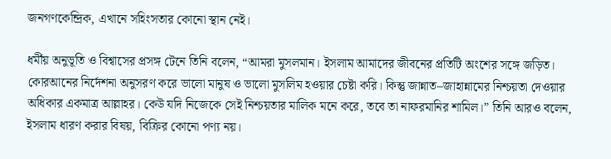জনগণকেন্দ্রিক, এখানে সহিংসতার কোনো স্থান নেই।

ধর্মীয় অনুভূতি ও বিশ্বাসের প্রসঙ্গ টেনে তিনি বলেন, “আমরা মুসলমান। ইসলাম আমাদের জীবনের প্রতিটি অংশের সঙ্গে জড়িত। কোরআনের নির্দেশনা অনুসরণ করে ভালো মানুষ ও ভালো মুসলিম হওয়ার চেষ্টা করি। কিন্তু জান্নাত–জাহান্নামের নিশ্চয়তা দেওয়ার অধিকার একমাত্র আল্লাহর। কেউ যদি নিজেকে সেই নিশ্চয়তার মালিক মনে করে, তবে তা নাফরমানির শামিল।” তিনি আরও বলেন, ইসলাম ধারণ করার বিষয়, বিক্রির কোনো পণ্য নয়।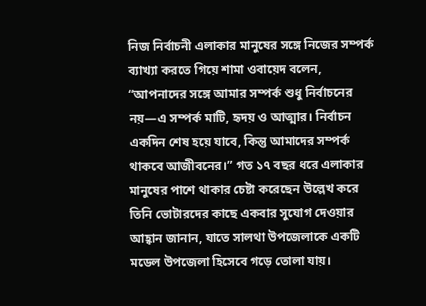নিজ নির্বাচনী এলাকার মানুষের সঙ্গে নিজের সম্পর্ক ব্যাখ্যা করতে গিয়ে শামা ওবায়েদ বলেন, “আপনাদের সঙ্গে আমার সম্পর্ক শুধু নির্বাচনের নয়—এ সম্পর্ক মাটি, হৃদয় ও আত্মার। নির্বাচন একদিন শেষ হয়ে যাবে, কিন্তু আমাদের সম্পর্ক থাকবে আজীবনের।” গত ১৭ বছর ধরে এলাকার মানুষের পাশে থাকার চেষ্টা করেছেন উল্লেখ করে তিনি ভোটারদের কাছে একবার সুযোগ দেওয়ার আহ্বান জানান, যাতে সালথা উপজেলাকে একটি মডেল উপজেলা হিসেবে গড়ে তোলা যায়।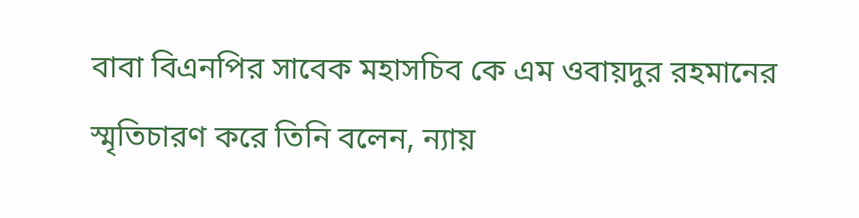বাবা বিএনপির সাবেক মহাসচিব কে এম ওবায়দুর রহমানের স্মৃতিচারণ করে তিনি বলেন, ন্যায়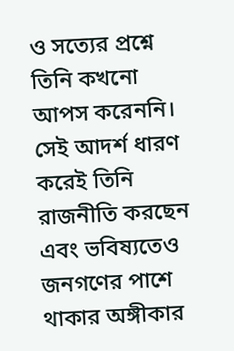ও সত্যের প্রশ্নে তিনি কখনো আপস করেননি। সেই আদর্শ ধারণ করেই তিনি রাজনীতি করছেন এবং ভবিষ্যতেও জনগণের পাশে থাকার অঙ্গীকার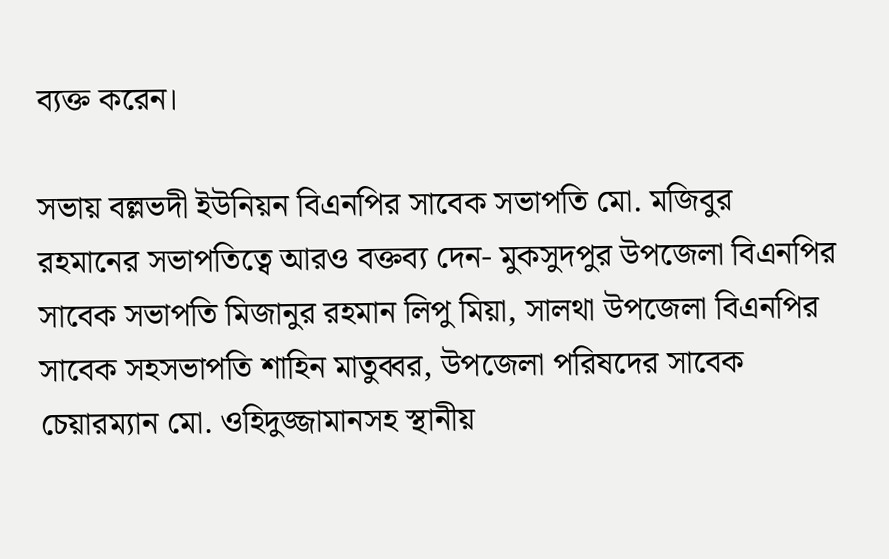ব্যক্ত করেন।

সভায় বল্লভদী ইউনিয়ন বিএনপির সাবেক সভাপতি মো. মজিবুর রহমানের সভাপতিত্বে আরও বক্তব্য দেন- মুকসুদপুর উপজেলা বিএনপির সাবেক সভাপতি মিজানুর রহমান লিপু মিয়া, সালথা উপজেলা বিএনপির সাবেক সহসভাপতি শাহিন মাতুব্বর, উপজেলা পরিষদের সাবেক চেয়ারম্যান মো. ওহিদুজ্জামানসহ স্থানীয়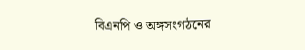বিএনপি ও অঙ্গসংগঠনের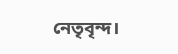নেতৃবৃন্দ।